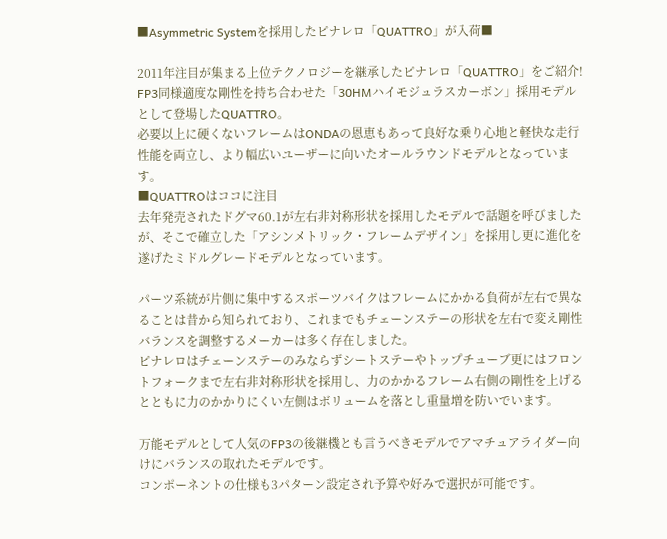■Asymmetric Systemを採用したピナレロ「QUATTRO」が入荷■

2011年注目が集まる上位テクノロジーを継承したピナレロ「QUATTRO」をご紹介!
FP3同様適度な剛性を持ち合わせた「30HMハイモジュラスカーボン」採用モデルとして登場したQUATTRO。
必要以上に硬くないフレームはONDAの恩恵もあって良好な乗り心地と軽快な走行性能を両立し、より幅広いユーザーに向いたオールラウンドモデルとなっています。
■QUATTROはココに注目
去年発売されたドグマ60.1が左右非対称形状を採用したモデルで話題を呼びましたが、そこで確立した「アシンメトリック・フレームデザイン」を採用し更に進化を遂げたミドルグレードモデルとなっています。

パーツ系統が片側に集中するスポーツバイクはフレームにかかる負荷が左右で異なることは昔から知られており、これまでもチェーンステーの形状を左右で変え剛性バランスを調整するメーカーは多く存在しました。
ピナレロはチェーンステーのみならずシートステーやトップチューブ更にはフロントフォークまで左右非対称形状を採用し、力のかかるフレーム右側の剛性を上げるとともに力のかかりにくい左側はボリュームを落とし重量増を防いでいます。

万能モデルとして人気のFP3の後継機とも言うべきモデルでアマチュアライダー向けにバランスの取れたモデルです。
コンポーネントの仕様も3パターン設定され予算や好みで選択が可能です。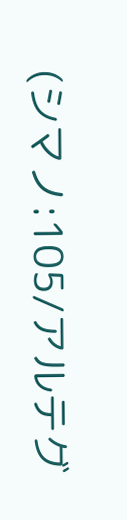(シマノ:105/アルテグ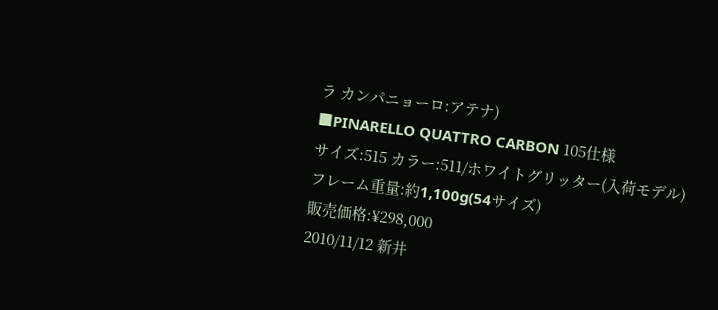ラ カンパニョーロ:アテナ)
■PINARELLO QUATTRO CARBON 105仕様
サイズ:515 カラー:511/ホワイトグリッター(入荷モデル)
フレーム重量:約1,100g(54サイズ)
販売価格:¥298,000
2010/11/12 新井